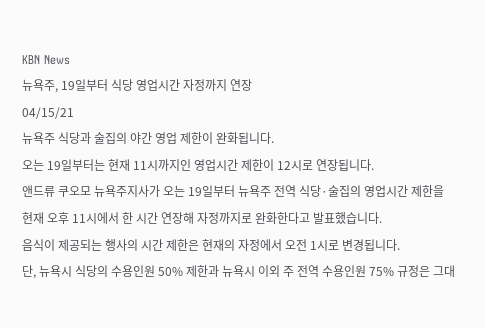KBN News
뉴욕주, 19일부터 식당 영업시간 자정까지 연장
04/15/21
뉴욕주 식당과 술집의 야간 영업 제한이 완화됩니다.
오는 19일부터는 현재 11시까지인 영업시간 제한이 12시로 연장됩니다.
앤드류 쿠오모 뉴욕주지사가 오는 19일부터 뉴욕주 전역 식당·술집의 영업시간 제한을 현재 오후 11시에서 한 시간 연장해 자정까지로 완화한다고 발표했습니다.
음식이 제공되는 행사의 시간 제한은 현재의 자정에서 오전 1시로 변경됩니다.
단, 뉴욕시 식당의 수용인원 50% 제한과 뉴욕시 이외 주 전역 수용인원 75% 규정은 그대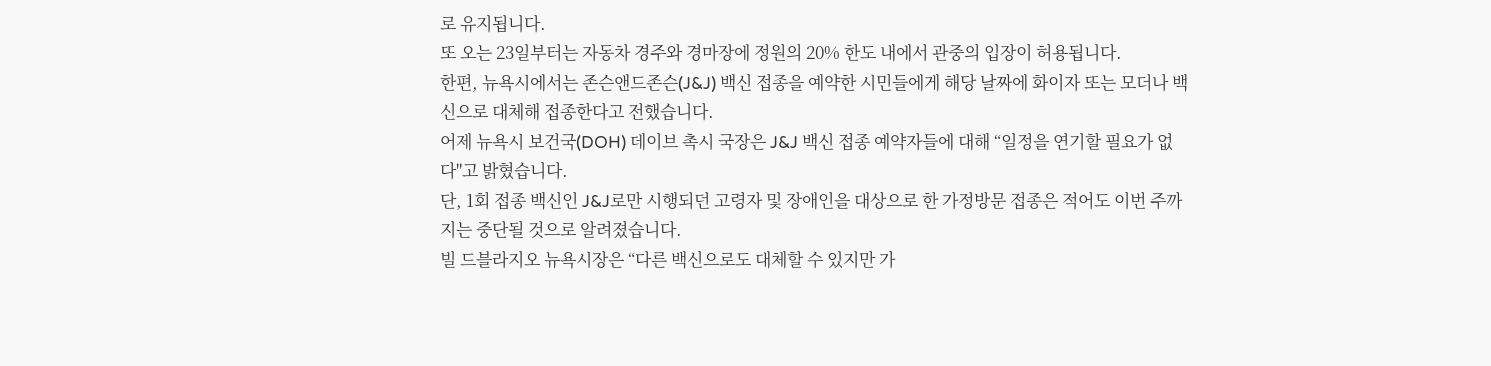로 유지됩니다.
또 오는 23일부터는 자동차 경주와 경마장에 정원의 20% 한도 내에서 관중의 입장이 허용됩니다.
한편, 뉴욕시에서는 존슨앤드존슨(J&J) 백신 접종을 예약한 시민들에게 해당 날짜에 화이자 또는 모더나 백신으로 대체해 접종한다고 전했습니다.
어제 뉴욕시 보건국(DOH) 데이브 촉시 국장은 J&J 백신 접종 예약자들에 대해 “일정을 연기할 필요가 없다"고 밝혔습니다.
단, 1회 접종 백신인 J&J로만 시행되던 고령자 및 장애인을 대상으로 한 가정방문 접종은 적어도 이번 주까지는 중단될 것으로 알려졌습니다.
빌 드블라지오 뉴욕시장은 “다른 백신으로도 대체할 수 있지만 가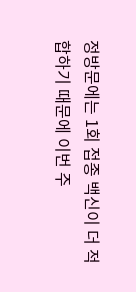정방문에는 1회 접종 백신이 더 적합하기 때문에 이번 주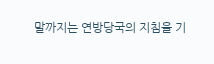말까지는 연방당국의 지침을 기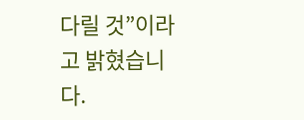다릴 것”이라고 밝혔습니다.